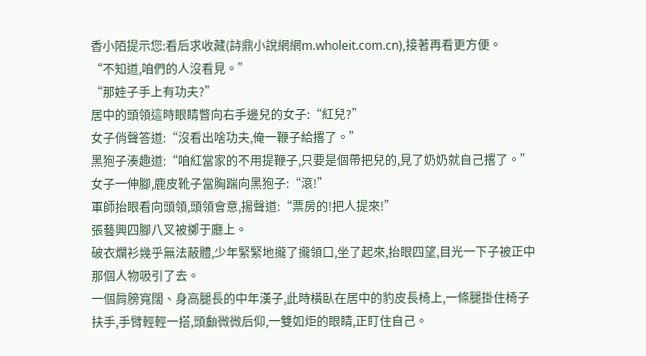香小陌提示您:看后求收藏(詩鼎小說網網m.wholeit.com.cn),接著再看更方便。
“不知道,咱們的人沒看見。”
“那娃子手上有功夫?”
居中的頭領這時眼睛瞥向右手邊兒的女子:“紅兒?”
女子俏聲答道:“沒看出啥功夫,俺一鞭子給撂了。”
黑狍子湊趣道:“咱紅當家的不用提鞭子,只要是個帶把兒的,見了奶奶就自己撂了。”
女子一伸腳,鹿皮靴子當胸踹向黑狍子:“滾!”
軍師抬眼看向頭領,頭領會意,揚聲道:“票房的!把人提來!”
張藝興四腳八叉被擲于廳上。
破衣爛衫幾乎無法蔽體,少年緊緊地攏了攏領口,坐了起來,抬眼四望,目光一下子被正中那個人物吸引了去。
一個肩膀寬闊、身高腿長的中年漢子,此時橫臥在居中的豹皮長椅上,一條腿掛住椅子扶手,手臂輕輕一搭,頭顱微微后仰,一雙如炬的眼睛,正盯住自己。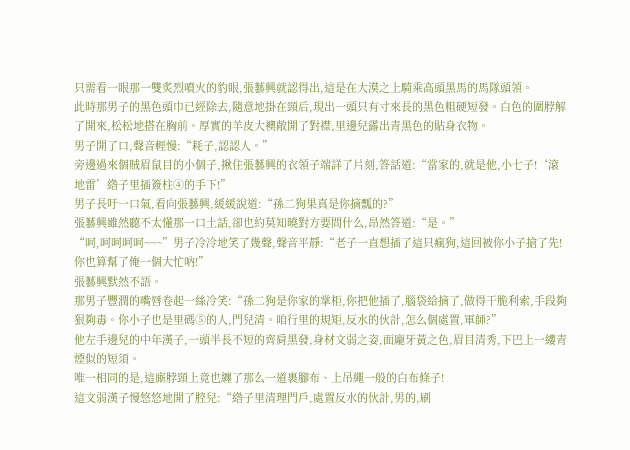只需看一眼那一雙炙烈噴火的豹眼,張藝興就認得出,這是在大漠之上騎乘高頭黑馬的馬隊頭領。
此時那男子的黑色頭巾已經除去,隨意地掛在頸后,現出一頭只有寸來長的黑色粗硬短發。白色的圍脖解了開來,松松地搭在胸前。厚實的羊皮大襖敞開了對襟,里邊兒露出青黑色的貼身衣物。
男子開了口,聲音輕慢:“耗子,認認人。”
旁邊過來個賊眉鼠目的小個子,揪住張藝興的衣領子端詳了片刻,答話道:“當家的,就是他,小七子!‘滾地雷’綹子里插簽柱④的手下!”
男子長吁一口氣,看向張藝興,緩緩說道:“孫二狗果真是你摘瓢的?”
張藝興雖然聽不太懂那一口土話,卻也約莫知曉對方要問什么,昂然答道:“是。”
“呵,呵呵呵呵~~~”男子冷冷地笑了幾聲,聲音平靜:“老子一直想插了這只瘋狗,這回被你小子搶了先!你也算幫了俺一個大忙吶!”
張藝興默然不語。
那男子豐潤的嘴唇卷起一絲冷笑:“孫二狗是你家的掌柜,你把他插了,腦袋給摘了,做得干脆利索,手段夠狠夠毒。你小子也是里碼⑤的人,門兒清。咱行里的規矩,反水的伙計,怎么個處置,軍師?”
他左手邊兒的中年漢子,一頭半長不短的齊肩黑發,身材文弱之姿,面龐牙黃之色,眉目清秀,下巴上一縷青煙似的短須。
唯一相同的是,這廝脖頸上竟也纏了那么一道裹腳布、上吊繩一般的白布條子!
這文弱漢子慢悠悠地開了腔兒:“綹子里清理門戶,處置反水的伙計,男的,刷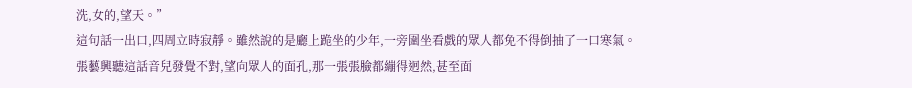洗,女的,望天。”
這句話一出口,四周立時寂靜。雖然說的是廳上跪坐的少年,一旁圍坐看戲的眾人都免不得倒抽了一口寒氣。
張藝興聽這話音兒發覺不對,望向眾人的面孔,那一張張臉都繃得迥然,甚至面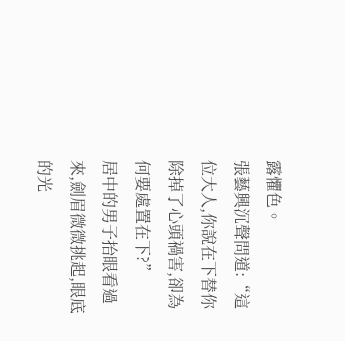露懼色。
張藝興沉聲問道:“這位大人,你說在下替你除掉了心頭禍害,卻為何要處置在下?”
居中的男子抬眼看過來,劍眉微微挑起,眼底的光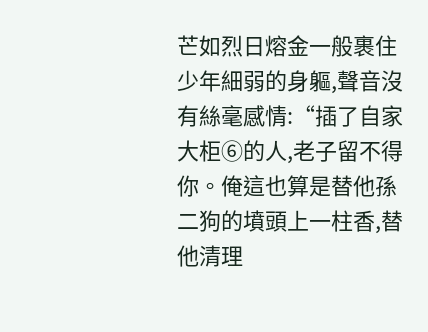芒如烈日熔金一般裹住少年細弱的身軀,聲音沒有絲毫感情:“插了自家大柜⑥的人,老子留不得你。俺這也算是替他孫二狗的墳頭上一柱香,替他清理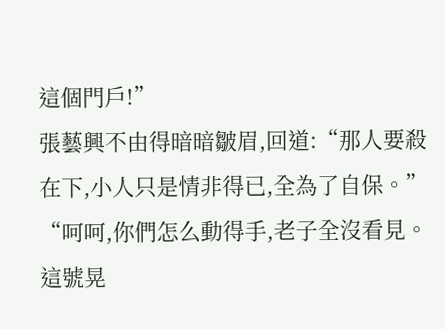這個門戶!”
張藝興不由得暗暗皺眉,回道:“那人要殺在下,小人只是情非得已,全為了自保。”
“呵呵,你們怎么動得手,老子全沒看見。這號晃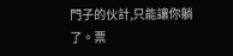門子的伙計,只能讓你躺了。票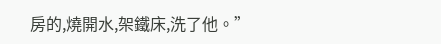房的,燒開水,架鐵床,洗了他。”